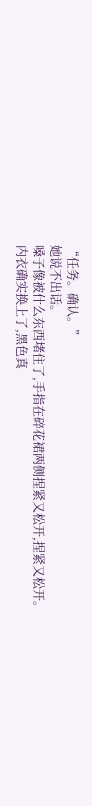“任务。确认。”
她说不出话。
嗓子像被什么东西堵住了,手指在碎花裙两侧捏紧又松开,捏紧又松开。
内衣确实换上了,黑色真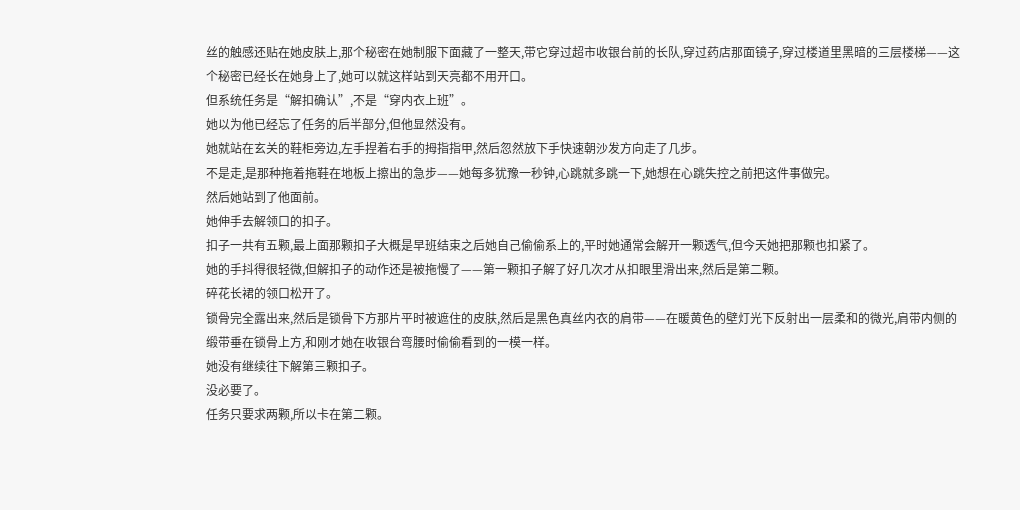丝的触感还贴在她皮肤上,那个秘密在她制服下面藏了一整天,带它穿过超市收银台前的长队,穿过药店那面镜子,穿过楼道里黑暗的三层楼梯——这个秘密已经长在她身上了,她可以就这样站到天亮都不用开口。
但系统任务是“解扣确认”,不是“穿内衣上班”。
她以为他已经忘了任务的后半部分,但他显然没有。
她就站在玄关的鞋柜旁边,左手捏着右手的拇指指甲,然后忽然放下手快速朝沙发方向走了几步。
不是走,是那种拖着拖鞋在地板上擦出的急步——她每多犹豫一秒钟,心跳就多跳一下,她想在心跳失控之前把这件事做完。
然后她站到了他面前。
她伸手去解领口的扣子。
扣子一共有五颗,最上面那颗扣子大概是早班结束之后她自己偷偷系上的,平时她通常会解开一颗透气,但今天她把那颗也扣紧了。
她的手抖得很轻微,但解扣子的动作还是被拖慢了——第一颗扣子解了好几次才从扣眼里滑出来,然后是第二颗。
碎花长裙的领口松开了。
锁骨完全露出来,然后是锁骨下方那片平时被遮住的皮肤,然后是黑色真丝内衣的肩带——在暖黄色的壁灯光下反射出一层柔和的微光,肩带内侧的缎带垂在锁骨上方,和刚才她在收银台弯腰时偷偷看到的一模一样。
她没有继续往下解第三颗扣子。
没必要了。
任务只要求两颗,所以卡在第二颗。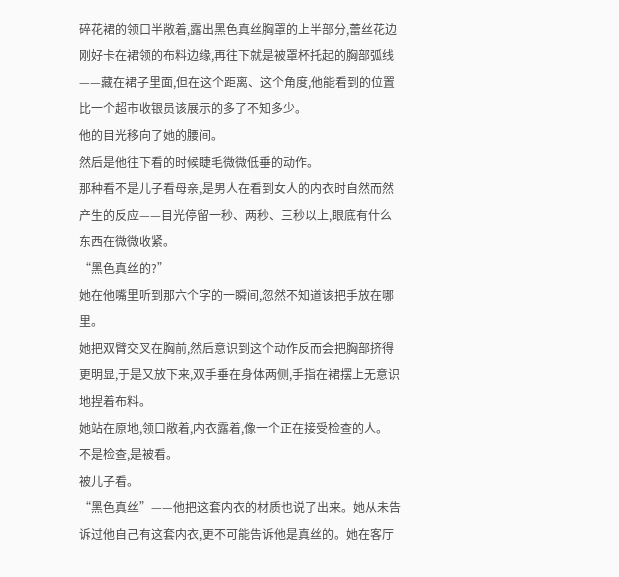碎花裙的领口半敞着,露出黑色真丝胸罩的上半部分,蕾丝花边刚好卡在裙领的布料边缘,再往下就是被罩杯托起的胸部弧线——藏在裙子里面,但在这个距离、这个角度,他能看到的位置比一个超市收银员该展示的多了不知多少。
他的目光移向了她的腰间。
然后是他往下看的时候睫毛微微低垂的动作。
那种看不是儿子看母亲,是男人在看到女人的内衣时自然而然产生的反应——目光停留一秒、两秒、三秒以上,眼底有什么东西在微微收紧。
“黑色真丝的?”
她在他嘴里听到那六个字的一瞬间,忽然不知道该把手放在哪里。
她把双臂交叉在胸前,然后意识到这个动作反而会把胸部挤得更明显,于是又放下来,双手垂在身体两侧,手指在裙摆上无意识地捏着布料。
她站在原地,领口敞着,内衣露着,像一个正在接受检查的人。
不是检查,是被看。
被儿子看。
“黑色真丝”——他把这套内衣的材质也说了出来。她从未告诉过他自己有这套内衣,更不可能告诉他是真丝的。她在客厅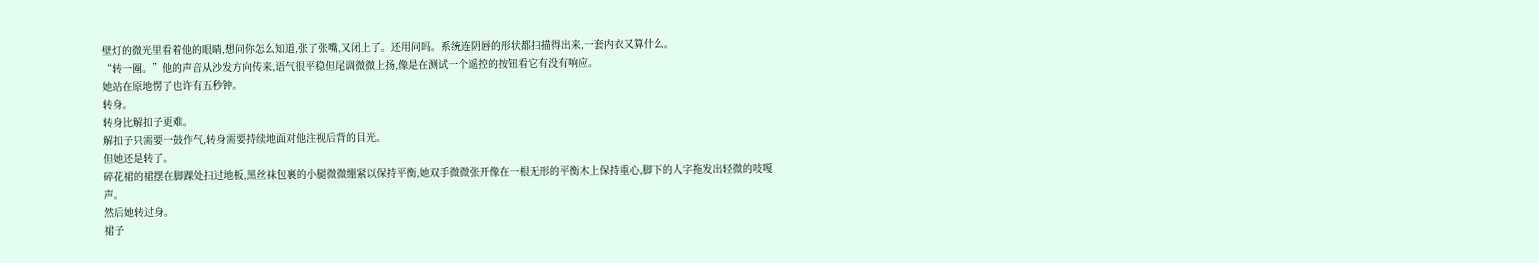壁灯的微光里看着他的眼睛,想问你怎么知道,张了张嘴,又闭上了。还用问吗。系统连阴唇的形状都扫描得出来,一套内衣又算什么。
“转一圈。”他的声音从沙发方向传来,语气很平稳但尾调微微上扬,像是在测试一个遥控的按钮看它有没有响应。
她站在原地愣了也许有五秒钟。
转身。
转身比解扣子更难。
解扣子只需要一鼓作气,转身需要持续地面对他注视后背的目光。
但她还是转了。
碎花裙的裙摆在脚踝处扫过地板,黑丝袜包裹的小腿微微绷紧以保持平衡,她双手微微张开像在一根无形的平衡木上保持重心,脚下的人字拖发出轻微的吱嘎声。
然后她转过身。
裙子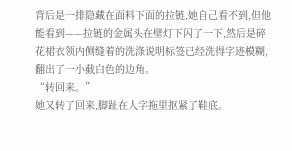背后是一排隐藏在面料下面的拉链,她自己看不到,但他能看到——拉链的金属头在壁灯下闪了一下,然后是碎花裙衣领内侧缝着的洗涤说明标签已经洗得字迹模糊,翻出了一小截白色的边角。
“转回来。”
她又转了回来,脚趾在人字拖里抠紧了鞋底。